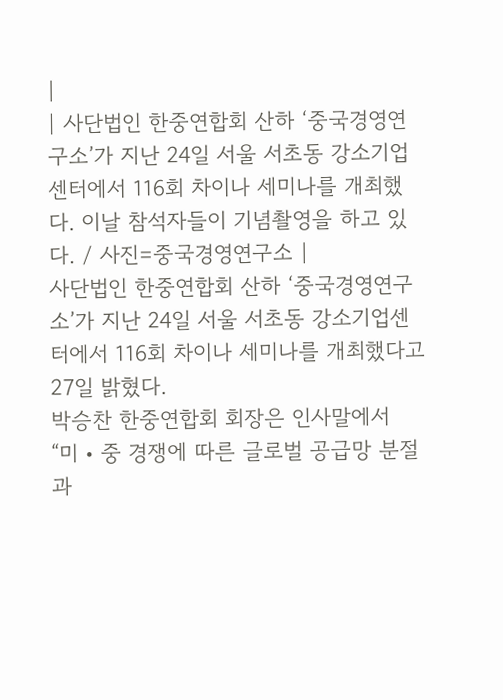|
| 사단법인 한중연합회 산하 ‘중국경영연구소’가 지난 24일 서울 서초동 강소기업센터에서 116회 차이나 세미나를 개최했다. 이날 참석자들이 기념촬영을 하고 있다. / 사진=중국경영연구소 |
사단법인 한중연합회 산하 ‘중국경영연구소’가 지난 24일 서울 서초동 강소기업센터에서 116회 차이나 세미나를 개최했다고 27일 밝혔다.
박승찬 한중연합회 회장은 인사말에서 “미‧중 경쟁에 따른 글로벌 공급망 분절과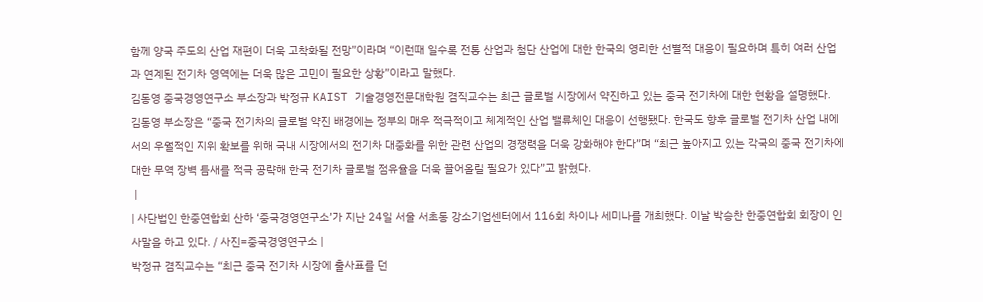함께 양국 주도의 산업 재편이 더욱 고착화될 전망”이라며 “이런때 일수록 전통 산업과 첨단 산업에 대한 한국의 영리한 선별적 대응이 필요하며 특히 여러 산업과 연계된 전기차 영역에는 더욱 많은 고민이 필요한 상황”이라고 말했다.
김동영 중국경영연구소 부소장과 박정규 KAIST 기술경영전문대학원 겸직교수는 최근 글로벌 시장에서 약진하고 있는 중국 전기차에 대한 현황을 설명했다.
김동영 부소장은 “중국 전기차의 글로벌 약진 배경에는 정부의 매우 적극적이고 체계적인 산업 밸류체인 대응이 선행됐다. 한국도 향후 글로벌 전기차 산업 내에서의 우월적인 지위 확보를 위해 국내 시장에서의 전기차 대중화를 위한 관련 산업의 경쟁력을 더욱 강화해야 한다”며 “최근 높아지고 있는 각국의 중국 전기차에 대한 무역 장벽 틈새를 적극 공략해 한국 전기차 글로벌 점유율을 더욱 끌어올릴 필요가 있다”고 밝혔다.
 |
| 사단법인 한중연합회 산하 ‘중국경영연구소’가 지난 24일 서울 서초동 강소기업센터에서 116회 차이나 세미나를 개최했다. 이날 박승찬 한중연합회 회장이 인사말을 하고 있다. / 사진=중국경영연구소 |
박정규 겸직교수는 “최근 중국 전기차 시장에 출사표를 던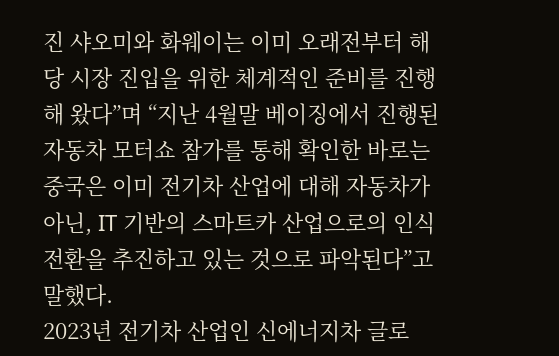진 샤오미와 화웨이는 이미 오래전부터 해당 시장 진입을 위한 체계적인 준비를 진행해 왔다”며 “지난 4월말 베이징에서 진행된 자동차 모터쇼 참가를 통해 확인한 바로는 중국은 이미 전기차 산업에 대해 자동차가 아닌, IT 기반의 스마트카 산업으로의 인식 전환을 추진하고 있는 것으로 파악된다”고 말했다.
2023년 전기차 산업인 신에너지차 글로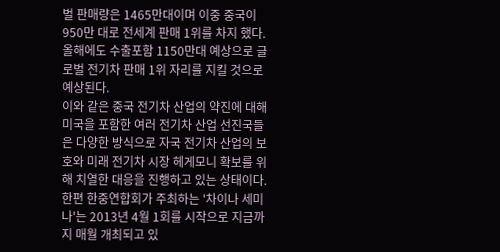벌 판매량은 1465만대이며 이중 중국이 950만 대로 전세계 판매 1위를 차지 했다. 올해에도 수출포함 1150만대 예상으로 글로벌 전기차 판매 1위 자리를 지킬 것으로 예상된다.
이와 같은 중국 전기차 산업의 약진에 대해 미국을 포함한 여러 전기차 산업 선진국들은 다양한 방식으로 자국 전기차 산업의 보호와 미래 전기차 시장 헤게모니 확보를 위해 치열한 대응을 진행하고 있는 상태이다.
한편 한중연합회가 주최하는 '차이나 세미나'는 2013년 4월 1회를 시작으로 지금까지 매월 개최되고 있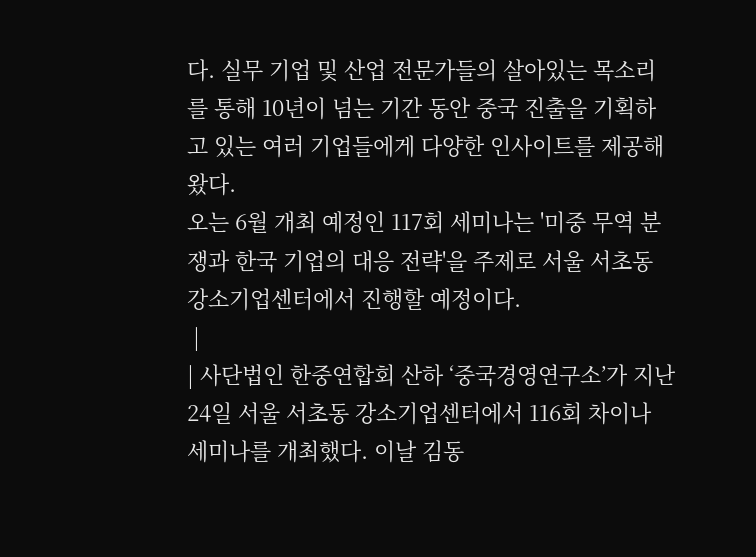다. 실무 기업 및 산업 전문가들의 살아있는 목소리를 통해 10년이 넘는 기간 동안 중국 진출을 기획하고 있는 여러 기업들에게 다양한 인사이트를 제공해 왔다.
오는 6월 개최 예정인 117회 세미나는 '미중 무역 분쟁과 한국 기업의 대응 전략'을 주제로 서울 서초동 강소기업센터에서 진행할 예정이다.
 |
| 사단법인 한중연합회 산하 ‘중국경영연구소’가 지난 24일 서울 서초동 강소기업센터에서 116회 차이나 세미나를 개최했다. 이날 김동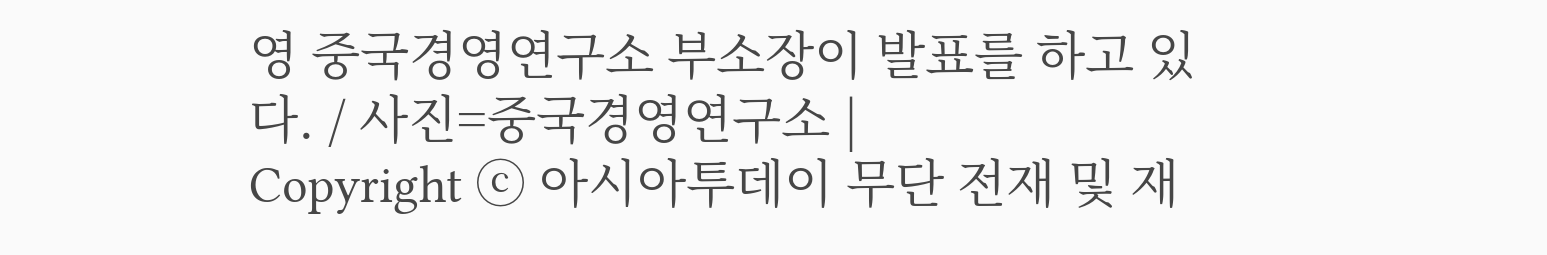영 중국경영연구소 부소장이 발표를 하고 있다. / 사진=중국경영연구소 |
Copyright ⓒ 아시아투데이 무단 전재 및 재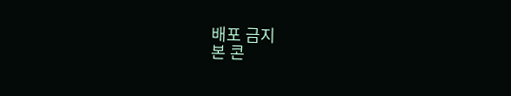배포 금지
본 콘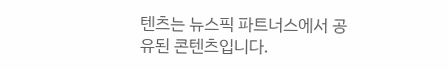텐츠는 뉴스픽 파트너스에서 공유된 콘텐츠입니다.